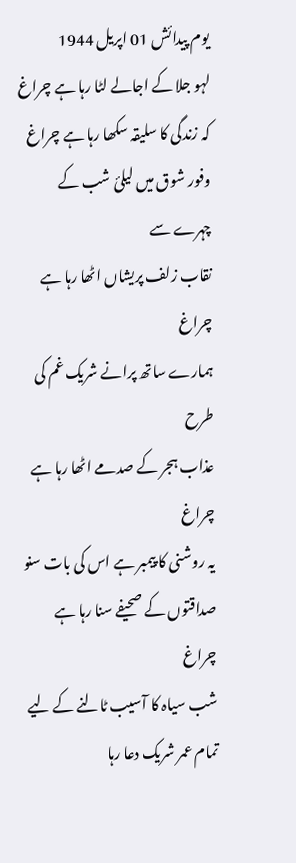یوم پیدائش 01 اپریل 1944
لہو جلا کے اجالے لٹا رہا ہے چراغ
کہ زندگی کا سلیقہ سکھا رہا ہے چراغ
وفور شوق میں لیلئ شب کے چہرے سے
نقاب زلف پریشاں اٹھا رہا ہے چراغ
ہمارے ساتھ پرانے شریک غم کی طرح
عذاب ہجر کے صدمے اٹھا رہا ہے چراغ
یہ روشنی کا پیمبر ہے اس کی بات سنو
صداقتوں کے صحیفے سنا رہا ہے چراغ
شب سیاہ کا آسیب ٹالنے کے لیے
تمام عمر شریک دعا رہا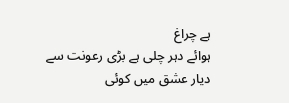ہے چراغ
ہوائے دہر چلی ہے بڑی رعونت سے
دیار عشق میں کوئی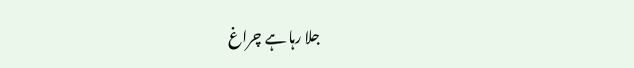جلا رہا ہے چراغ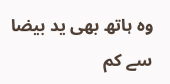وہ ہاتھ بھی ید بیضا سے کم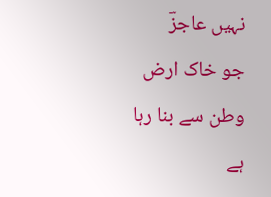نہیں عاجزؔ
جو خاک ارض وطن سے بنا رہا ہے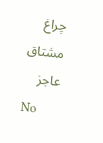چراغ
مشتاق عاجز
No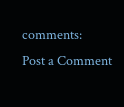comments:
Post a Comment